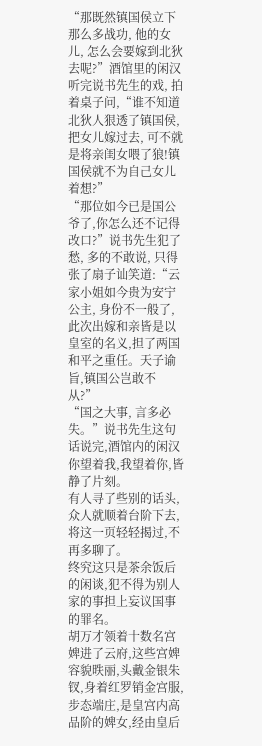“那既然镇国侯立下那么多战功, 他的女儿, 怎么会要嫁到北狄去呢?”酒馆里的闲汉听完说书先生的戏, 拍着桌子问,“谁不知道北狄人狠透了镇国侯, 把女儿嫁过去, 可不就是将亲闺女喂了狼!镇国侯就不为自己女儿着想?”
“那位如今已是国公爷了,你怎么还不记得改口?”说书先生犯了愁, 多的不敢说, 只得张了扇子讪笑道:“云家小姐如今贵为安宁公主, 身份不一般了,此次出嫁和亲皆是以皇室的名义,担了两国和平之重任。天子谕旨,镇国公岂敢不从?”
“国之大事, 言多必失。”说书先生这句话说完,酒馆内的闲汉你望着我,我望着你,皆静了片刻。
有人寻了些别的话头,众人就顺着台阶下去,将这一页轻轻揭过,不再多聊了。
终究这只是茶余饭后的闲谈,犯不得为别人家的事担上妄议国事的罪名。
胡万才领着十数名宫婢进了云府,这些宫婢容貌昳丽,头戴金银朱钗,身着红罗销金宫服,步态端庄,是皇宫内高品阶的婢女,经由皇后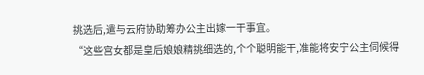挑选后,遣与云府协助筹办公主出嫁一干事宜。
“这些宫女都是皇后娘娘精挑细选的,个个聪明能干,准能将安宁公主伺候得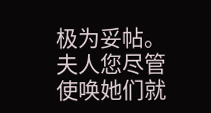极为妥帖。夫人您尽管使唤她们就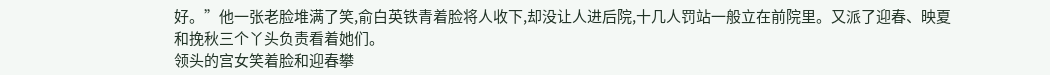好。”他一张老脸堆满了笑,俞白英铁青着脸将人收下,却没让人进后院,十几人罚站一般立在前院里。又派了迎春、映夏和挽秋三个丫头负责看着她们。
领头的宫女笑着脸和迎春攀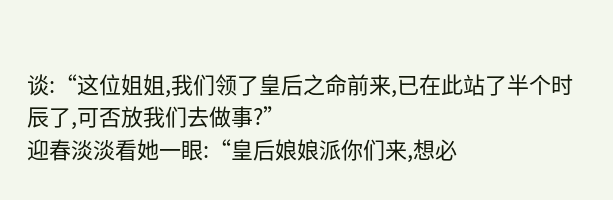谈:“这位姐姐,我们领了皇后之命前来,已在此站了半个时辰了,可否放我们去做事?”
迎春淡淡看她一眼:“皇后娘娘派你们来,想必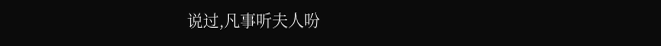说过,凡事听夫人吩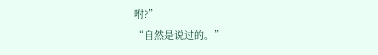咐?”
“自然是说过的。”